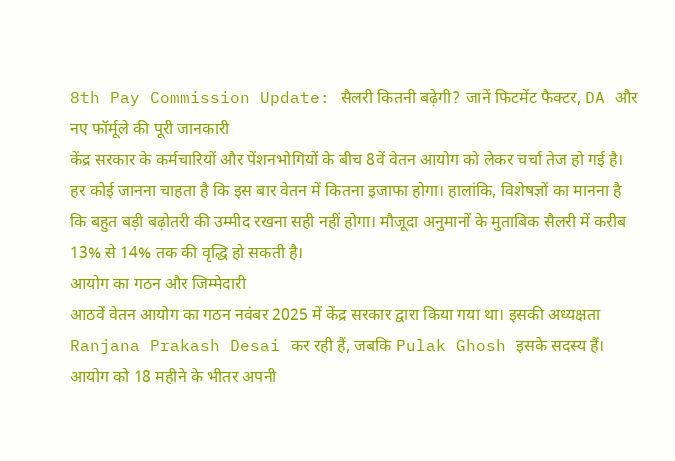8th Pay Commission Update: सैलरी कितनी बढ़ेगी? जानें फिटमेंट फैक्टर, DA और नए फॉर्मूले की पूरी जानकारी
केंद्र सरकार के कर्मचारियों और पेंशनभोगियों के बीच 8वें वेतन आयोग को लेकर चर्चा तेज हो गई है। हर कोई जानना चाहता है कि इस बार वेतन में कितना इजाफा होगा। हालांकि, विशेषज्ञों का मानना है कि बहुत बड़ी बढ़ोतरी की उम्मीद रखना सही नहीं होगा। मौजूदा अनुमानों के मुताबिक सैलरी में करीब 13% से 14% तक की वृद्धि हो सकती है।
आयोग का गठन और जिम्मेदारी
आठवें वेतन आयोग का गठन नवंबर 2025 में केंद्र सरकार द्वारा किया गया था। इसकी अध्यक्षता Ranjana Prakash Desai कर रही हैं, जबकि Pulak Ghosh इसके सदस्य हैं।
आयोग को 18 महीने के भीतर अपनी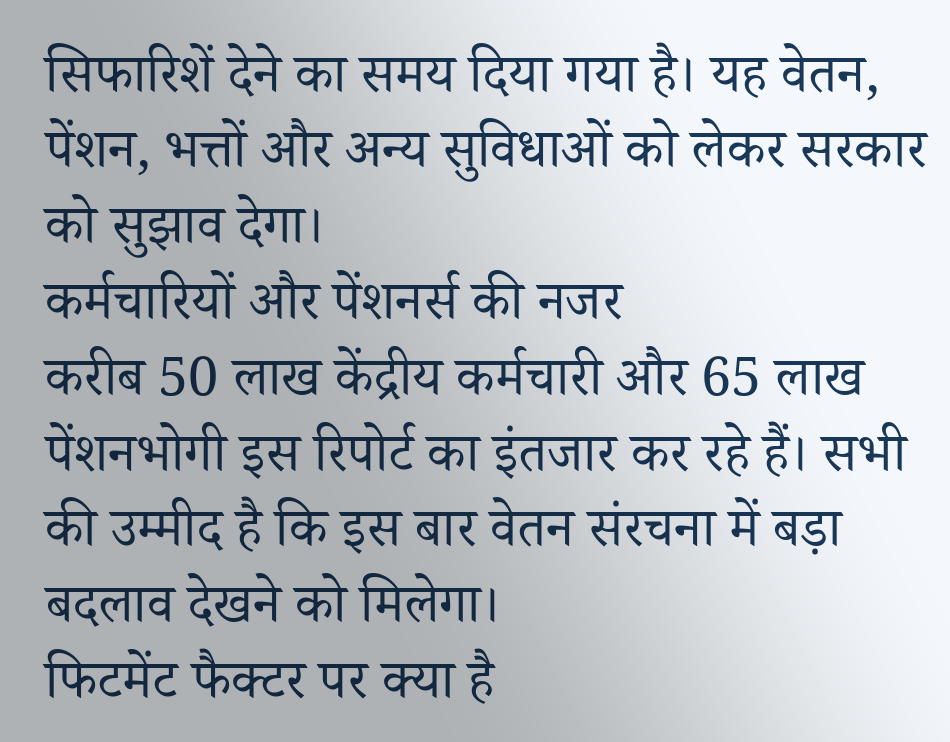सिफारिशें देने का समय दिया गया है। यह वेतन, पेंशन, भत्तों और अन्य सुविधाओं को लेकर सरकार को सुझाव देगा।
कर्मचारियों और पेंशनर्स की नजर
करीब 50 लाख केंद्रीय कर्मचारी और 65 लाख पेंशनभोगी इस रिपोर्ट का इंतजार कर रहे हैं। सभी की उम्मीद है कि इस बार वेतन संरचना में बड़ा बदलाव देखने को मिलेगा।
फिटमेंट फैक्टर पर क्या है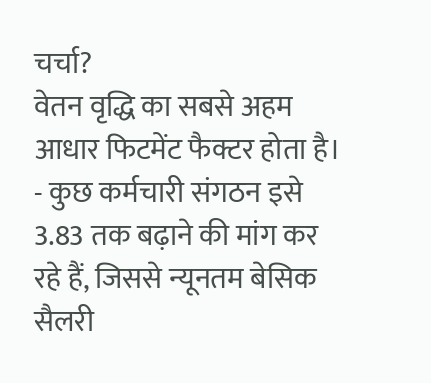चर्चा?
वेतन वृद्धि का सबसे अहम आधार फिटमेंट फैक्टर होता है।
- कुछ कर्मचारी संगठन इसे 3.83 तक बढ़ाने की मांग कर रहे हैं, जिससे न्यूनतम बेसिक सैलरी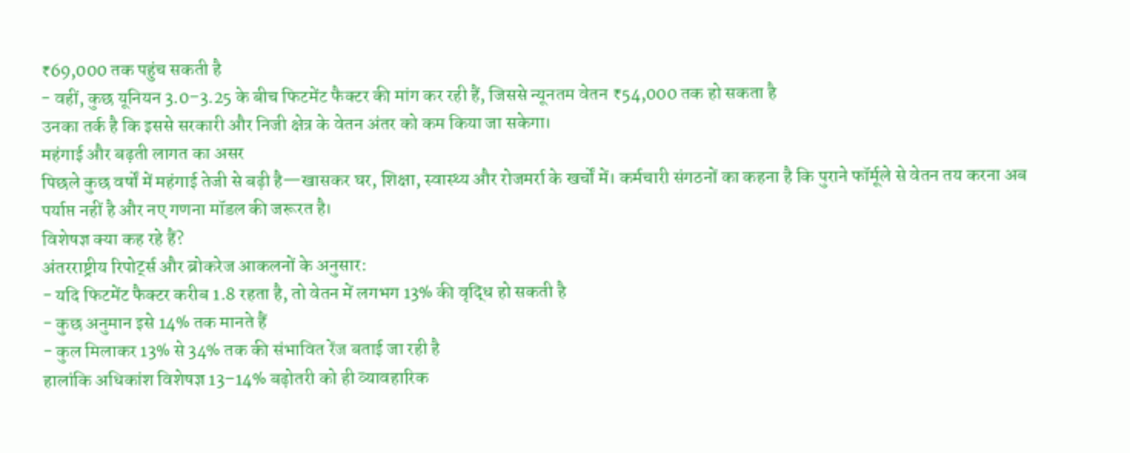₹69,000 तक पहुंच सकती है
- वहीं, कुछ यूनियन 3.0–3.25 के बीच फिटमेंट फैक्टर की मांग कर रही हैं, जिससे न्यूनतम वेतन ₹54,000 तक हो सकता है
उनका तर्क है कि इससे सरकारी और निजी क्षेत्र के वेतन अंतर को कम किया जा सकेगा।
महंगाई और बढ़ती लागत का असर
पिछले कुछ वर्षों में महंगाई तेजी से बढ़ी है—खासकर घर, शिक्षा, स्वास्थ्य और रोजमर्रा के खर्चों में। कर्मचारी संगठनों का कहना है कि पुराने फॉर्मूले से वेतन तय करना अब पर्याप्त नहीं है और नए गणना मॉडल की जरूरत है।
विशेषज्ञ क्या कह रहे हैं?
अंतरराष्ट्रीय रिपोर्ट्स और ब्रोकरेज आकलनों के अनुसार:
- यदि फिटमेंट फैक्टर करीब 1.8 रहता है, तो वेतन में लगभग 13% की वृद्धि हो सकती है
- कुछ अनुमान इसे 14% तक मानते हैं
- कुल मिलाकर 13% से 34% तक की संभावित रेंज बताई जा रही है
हालांकि अधिकांश विशेषज्ञ 13–14% बढ़ोतरी को ही व्यावहारिक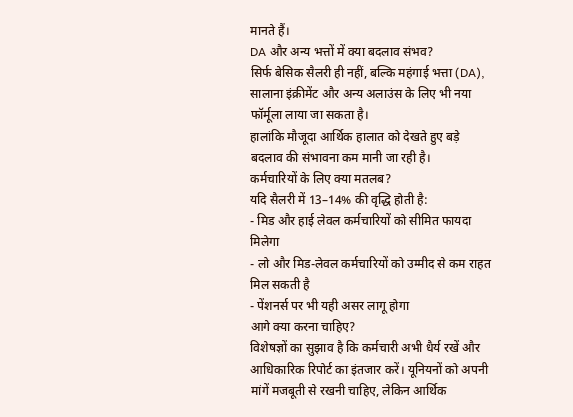मानते हैं।
DA और अन्य भत्तों में क्या बदलाव संभव?
सिर्फ बेसिक सैलरी ही नहीं, बल्कि महंगाई भत्ता (DA), सालाना इंक्रीमेंट और अन्य अलाउंस के लिए भी नया फॉर्मूला लाया जा सकता है।
हालांकि मौजूदा आर्थिक हालात को देखते हुए बड़े बदलाव की संभावना कम मानी जा रही है।
कर्मचारियों के लिए क्या मतलब?
यदि सैलरी में 13–14% की वृद्धि होती है:
- मिड और हाई लेवल कर्मचारियों को सीमित फायदा मिलेगा
- लो और मिड-लेवल कर्मचारियों को उम्मीद से कम राहत मिल सकती है
- पेंशनर्स पर भी यही असर लागू होगा
आगे क्या करना चाहिए?
विशेषज्ञों का सुझाव है कि कर्मचारी अभी धैर्य रखें और आधिकारिक रिपोर्ट का इंतजार करें। यूनियनों को अपनी मांगें मजबूती से रखनी चाहिए, लेकिन आर्थिक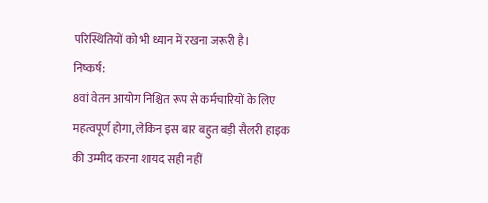परिस्थितियों को भी ध्यान में रखना जरूरी है।
निष्कर्ष:
8वां वेतन आयोग निश्चित रूप से कर्मचारियों के लिए महत्वपूर्ण होगा, लेकिन इस बार बहुत बड़ी सैलरी हाइक की उम्मीद करना शायद सही नहीं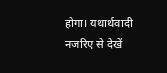होगा। यथार्थवादी नजरिए से देखें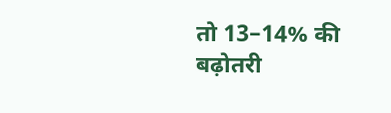तो 13–14% की बढ़ोतरी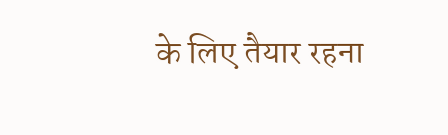के लिए तैयार रहना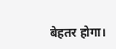बेहतर होगा।